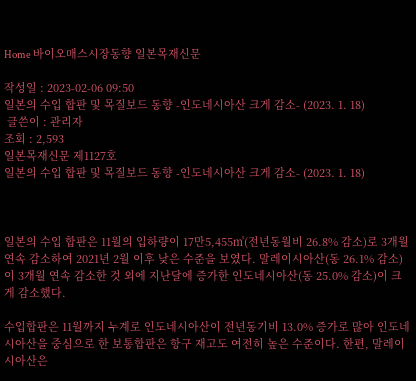Home 바이오매스시장동향 일본목재신문

작성일 : 2023-02-06 09:50
일본의 수입 합판 및 목질보드 동향 -인도네시아산 크게 감소- (2023. 1. 18)
 글쓴이 : 관리자
조회 : 2,593
일본목재신문 제1127호
일본의 수입 합판 및 목질보드 동향 -인도네시아산 크게 감소- (2023. 1. 18)



일본의 수입 합판은 11월의 입하량이 17만5,455㎥(전년동월비 26.8% 감소)로 3개월 연속 감소하여 2021년 2월 이후 낮은 수준을 보였다. 말레이시아산(동 26.1% 감소)이 3개월 연속 감소한 것 외에 지난달에 증가한 인도네시아산(동 25.0% 감소)이 크게 감소했다.

수입합판은 11월까지 누계로 인도네시아산이 전년동기비 13.0% 증가로 많아 인도네시아산을 중심으로 한 보통합판은 항구 재고도 여전히 높은 수준이다. 한편, 말레이시아산은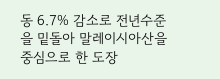동 6.7% 감소로 전년수준을 밑돌아 말레이시아산을 중심으로 한 도장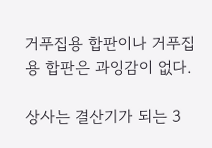거푸집용 합판이나 거푸집용 합판은 과잉감이 없다.

상사는 결산기가 되는 3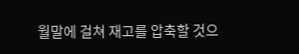월말에 걸쳐 재고를 압축할 것으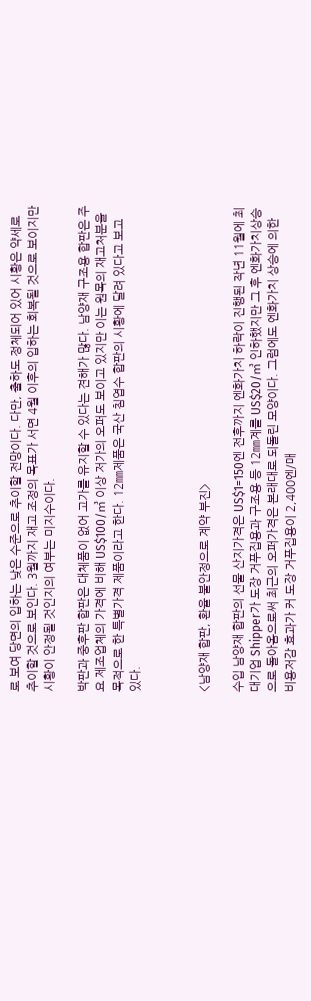로 보여 당면의 입하는 낮은 수준으로 추이할 전망이다. 다만, 출하도 정체되어 있어 시황은 약세로 추이할 것으로 보인다. 3월까지 재고 조정의 목표가 서면 4월 이후의 입하는 회복될 것으로 보이지만 시황이 안정될 것인지의 여부는 미지수이다.

박판과 중후판 합판은 대체품이 없어 고가를 유지할 수 있다는 견해가 많다. 남양재 구조용 합판은 주요 제조업체의 가격에 비해 US$100/㎥ 이상 저가의 오퍼도 보이고 있지만 이는 원목의 재고처분을 목적으로 한 특별가격 제품이라고 한다. 12㎜제품은 국산 침엽수 합판의 시황에 달려 있다고 보고 있다.



<남양재 합판, 환율 불안정으로 계약 부진>

수입 남양재 합판의 선물 산지가격은 US$1=150엔 전후까지 엔화가치 하락이 진행된 작년 11월에 최대기업 Shipper가 도장 거푸집용과 구조용 등 12㎜계를 US$20/㎥ 인하했지만 그 후 엔화가치상승으로 돌아옴으로써 최근의 오퍼가격은 본래대로 되돌린 모양이다. 그럼에도 엔화가치 상승에 의한 비용저감 효과가 커 도장 거푸집용이 2,400엔/매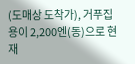(도매상 도착가), 거푸집용이 2,200엔(동)으로 현재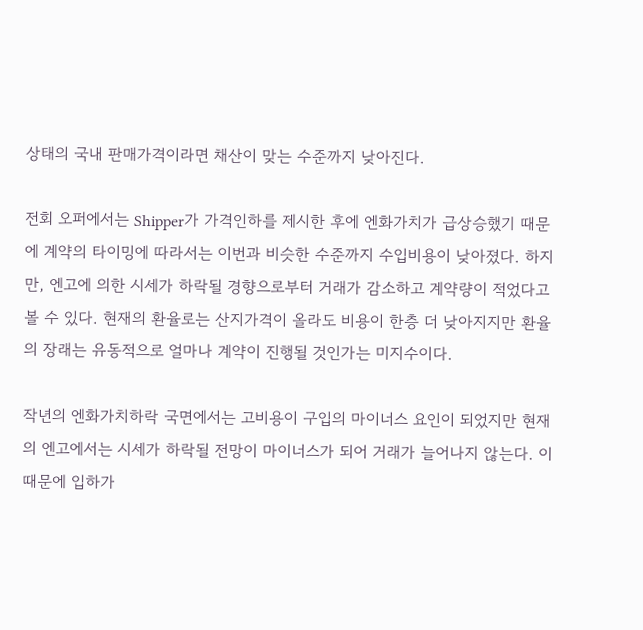상태의 국내 판매가격이라면 채산이 맞는 수준까지 낮아진다.

전회 오퍼에서는 Shipper가 가격인하를 제시한 후에 엔화가치가 급상승했기 때문에 계약의 타이밍에 따라서는 이번과 비슷한 수준까지 수입비용이 낮아졌다. 하지만, 엔고에 의한 시세가 하락될 경향으로부터 거래가 감소하고 계약량이 적었다고 볼 수 있다. 현재의 환율로는 산지가격이 올라도 비용이 한층 더 낮아지지만 환율의 장래는 유동적으로 얼마나 계약이 진행될 것인가는 미지수이다.

작년의 엔화가치하락 국면에서는 고비용이 구입의 마이너스 요인이 되었지만 현재의 엔고에서는 시세가 하락될 전망이 마이너스가 되어 거래가 늘어나지 않는다. 이 때문에 입하가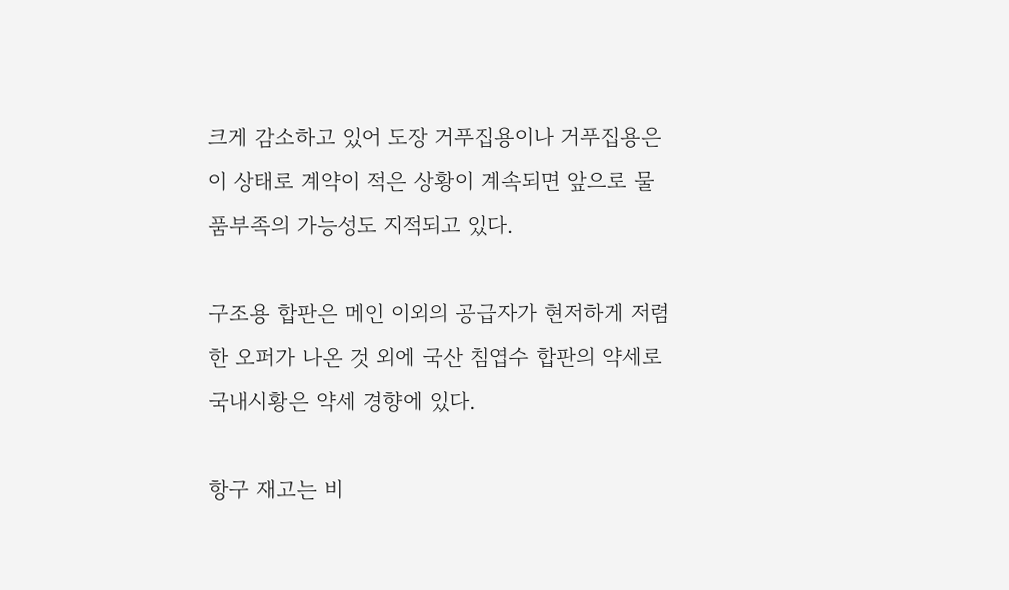크게 감소하고 있어 도장 거푸집용이나 거푸집용은 이 상태로 계약이 적은 상황이 계속되면 앞으로 물품부족의 가능성도 지적되고 있다.

구조용 합판은 메인 이외의 공급자가 현저하게 저렴한 오퍼가 나온 것 외에 국산 침엽수 합판의 약세로 국내시황은 약세 경향에 있다.

항구 재고는 비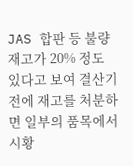JAS 합판 등 불량재고가 20% 정도 있다고 보여 결산기전에 재고를 처분하면 일부의 품목에서 시황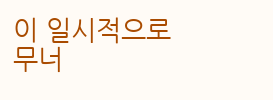이 일시적으로 무너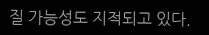질 가능성도 지적되고 있다.